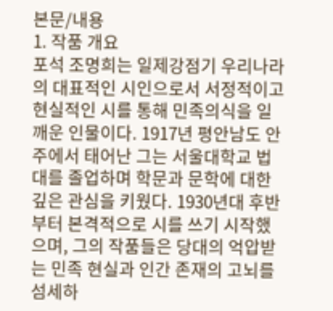본문/내용
1. 작품 개요
포석 조명희는 일제강점기 우리나라의 대표적인 시인으로서 서정적이고 현실적인 시를 통해 민족의식을 일깨운 인물이다. 1917년 평안남도 안주에서 태어난 그는 서울대학교 법대를 졸업하며 학문과 문학에 대한 깊은 관심을 키웠다. 1930년대 후반부터 본격적으로 시를 쓰기 시작했으며, 그의 작품들은 당대의 억압받는 민족 현실과 인간 존재의 고뇌를 섬세하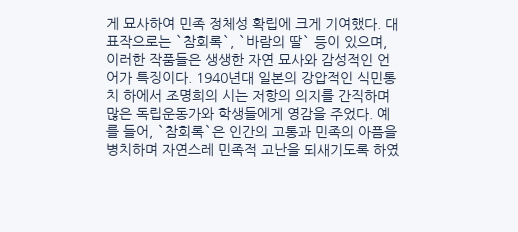게 묘사하여 민족 정체성 확립에 크게 기여했다. 대표작으로는 `참회록`, `바람의 딸` 등이 있으며, 이러한 작품들은 생생한 자연 묘사와 감성적인 언어가 특징이다. 1940년대 일본의 강압적인 식민통치 하에서 조명희의 시는 저항의 의지를 간직하며 많은 독립운동가와 학생들에게 영감을 주었다. 예를 들어, `참회록`은 인간의 고통과 민족의 아픔을 병치하며 자연스레 민족적 고난을 되새기도록 하였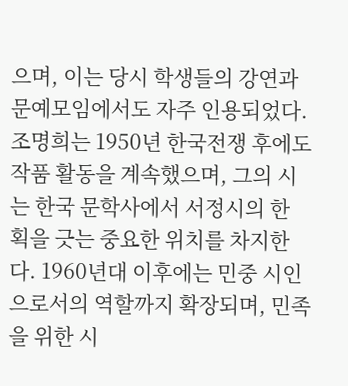으며, 이는 당시 학생들의 강연과 문예모임에서도 자주 인용되었다. 조명희는 1950년 한국전쟁 후에도 작품 활동을 계속했으며, 그의 시는 한국 문학사에서 서정시의 한 획을 긋는 중요한 위치를 차지한다. 1960년대 이후에는 민중 시인으로서의 역할까지 확장되며, 민족을 위한 시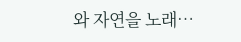와 자연을 노래…